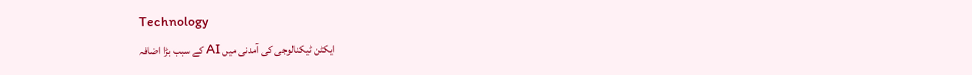Technology
ایکٹن ٹیکنالوجی کی آمدنی میں AI کے سبب بڑا اضافہ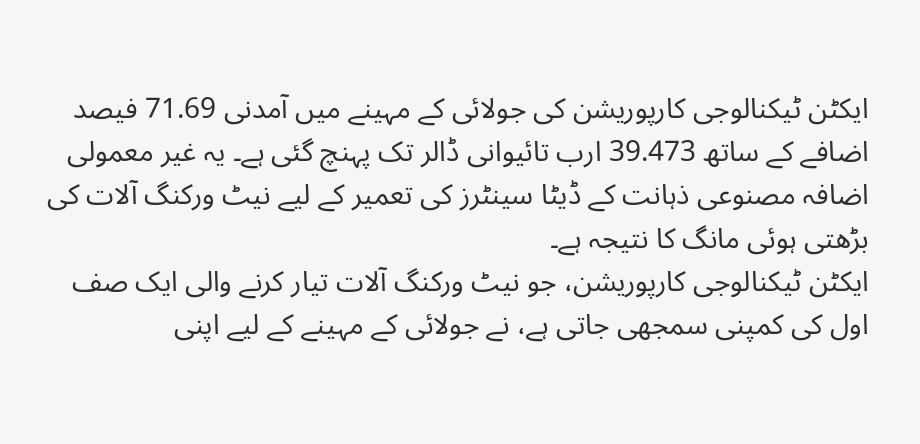ایکٹن ٹیکنالوجی کارپوریشن کی جولائی کے مہینے میں آمدنی 71.69 فیصد اضافے کے ساتھ 39.473 ارب تائیوانی ڈالر تک پہنچ گئی ہے۔ یہ غیر معمولی اضافہ مصنوعی ذہانت کے ڈیٹا سینٹرز کی تعمیر کے لیے نیٹ ورکنگ آلات کی بڑھتی ہوئی مانگ کا نتیجہ ہے۔
ایکٹن ٹیکنالوجی کارپوریشن، جو نیٹ ورکنگ آلات تیار کرنے والی ایک صف اول کی کمپنی سمجھی جاتی ہے، نے جولائی کے مہینے کے لیے اپنی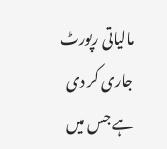مالیاتی رپورٹ جاری کر دی ہے جس میں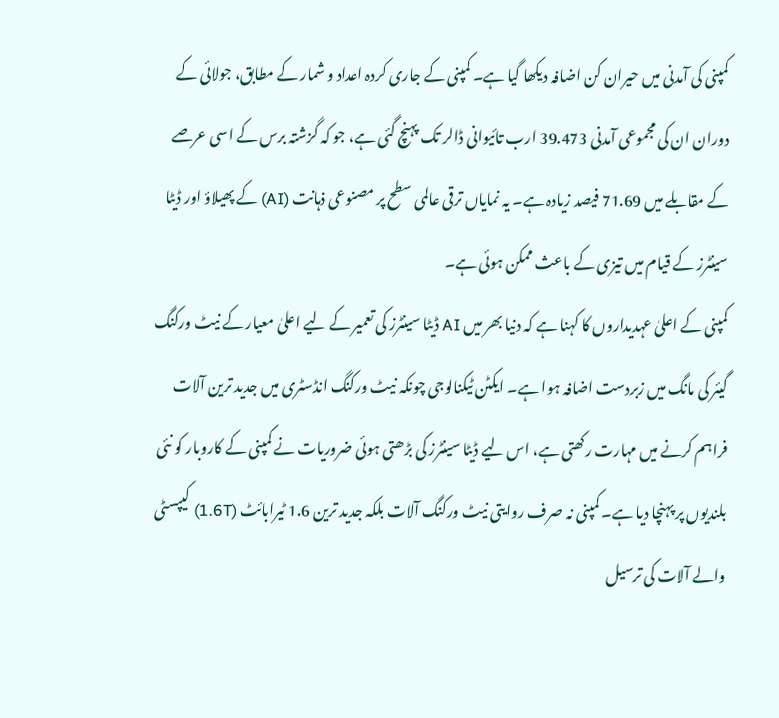کمپنی کی آمدنی میں حیران کن اضافہ دیکھا گیا ہے۔ کمپنی کے جاری کردہ اعداد و شمار کے مطابق، جولائی کے دوران ان کی مجموعی آمدنی 39.473 ارب تائیوانی ڈالر تک پہنچ گئی ہے، جو کہ گزشتہ برس کے اسی عرصے کے مقابلے میں 71.69 فیصد زیادہ ہے۔ یہ نمایاں ترقی عالمی سطح پر مصنوعی ذہانت (AI) کے پھیلاؤ اور ڈیٹا سینٹرز کے قیام میں تیزی کے باعث ممکن ہوئی ہے۔
کمپنی کے اعلیٰ عہدیداروں کا کہنا ہے کہ دنیا بھر میں AI ڈیٹا سینٹرز کی تعمیر کے لیے اعلیٰ معیار کے نیٹ ورکنگ گیئر کی مانگ میں زبردست اضافہ ہوا ہے۔ ایکٹن ٹیکنالوجی چونکہ نیٹ ورکنگ انڈسٹری میں جدید ترین آلات فراہم کرنے میں مہارت رکھتی ہے، اس لیے ڈیٹا سینٹرز کی بڑھتی ہوئی ضروریات نے کمپنی کے کاروبار کو نئی بلندیوں پر پہنچا دیا ہے۔ کمپنی نہ صرف روایتی نیٹ ورکنگ آلات بلکہ جدید ترین 1.6 ٹیرابائٹ (1.6T) کیپسٹی والے آلات کی ترسیل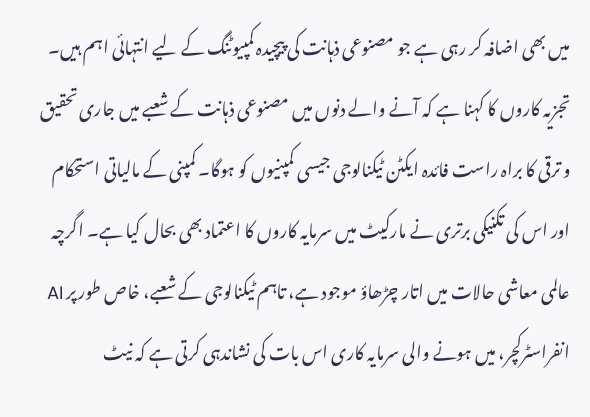میں بھی اضافہ کر رہی ہے جو مصنوعی ذہانت کی پیچیدہ کمپیوٹنگ کے لیے انتہائی اہم ہیں۔
تجزیہ کاروں کا کہنا ہے کہ آنے والے دنوں میں مصنوعی ذہانت کے شعبے میں جاری تحقیق و ترقی کا براہ راست فائدہ ایکٹن ٹیکنالوجی جیسی کمپنیوں کو ہوگا۔ کمپنی کے مالیاتی استحکام اور اس کی تکنیکی برتری نے مارکیٹ میں سرمایہ کاروں کا اعتماد بھی بحال کیا ہے۔ اگرچہ عالمی معاشی حالات میں اتار چڑھاؤ موجود ہے، تاہم ٹیکنالوجی کے شعبے، خاص طور پر AI انفراسٹرکچر، میں ہونے والی سرمایہ کاری اس بات کی نشاندہی کرتی ہے کہ نیٹ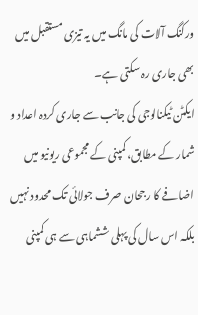ورکنگ آلات کی مانگ میں یہ تیزی مستقبل میں بھی جاری رہ سکتی ہے۔
ایکٹن ٹیکنالوجی کی جانب سے جاری کردہ اعداد و شمار کے مطابق، کمپنی کے مجموعی ریونیو میں اضافے کا رجحان صرف جولائی تک محدود نہیں بلکہ اس سال کی پہلی ششماہی سے ہی کمپنی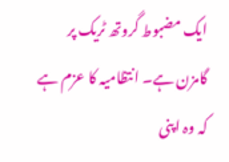ایک مضبوط گروتھ ٹریک پر گامزن ہے۔ انتظامیہ کا عزم ہے کہ وہ اپنی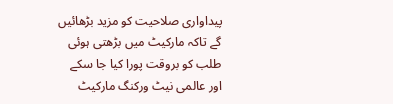پیداواری صلاحیت کو مزید بڑھائیں گے تاکہ مارکیٹ میں بڑھتی ہوئی طلب کو بروقت پورا کیا جا سکے اور عالمی نیٹ ورکنگ مارکیٹ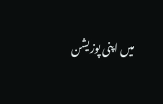میں اپنی پوزیشن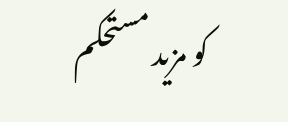کو مزید مستحکم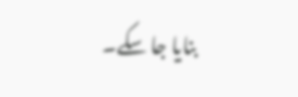بنایا جا سکے۔